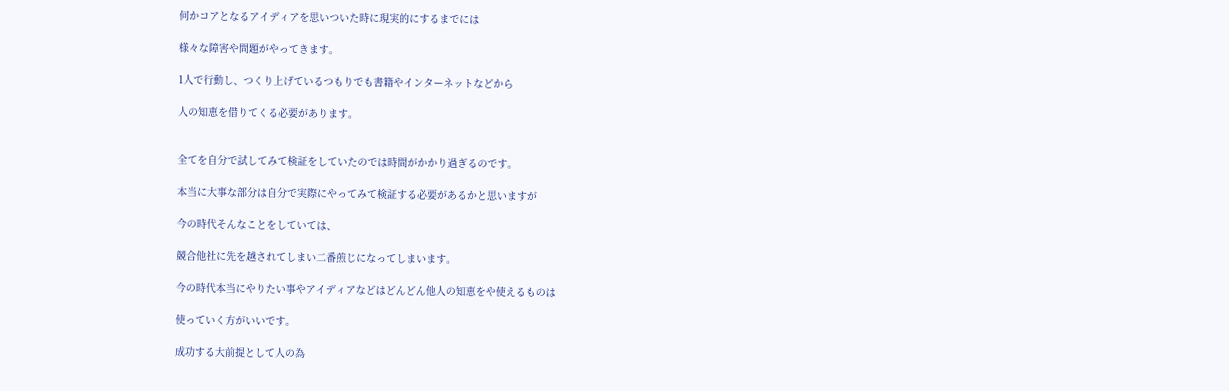何かコアとなるアイディアを思いついた時に現実的にするまでには

様々な障害や問題がやってきます。

1人で行動し、つくり上げているつもりでも書籍やインターネットなどから

人の知恵を借りてくる必要があります。


全てを自分で試してみて検証をしていたのでは時間がかかり過ぎるのです。

本当に大事な部分は自分で実際にやってみて検証する必要があるかと思いますが

今の時代そんなことをしていては、

競合他社に先を越されてしまい二番煎じになってしまいます。

今の時代本当にやりたい事やアイディアなどはどんどん他人の知恵をや使えるものは

使っていく方がいいです。

成功する大前提として人の為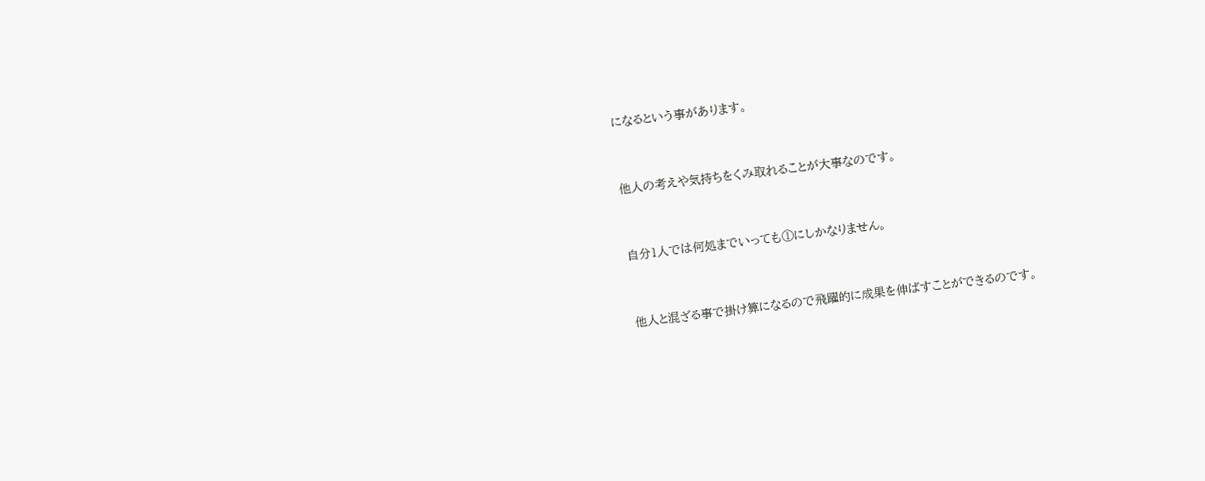になるという事があります。


他人の考えや気持ちをくみ取れることが大事なのです。


自分1人では何処までいっても①にしかなりません。


他人と混ざる事で掛け算になるので飛躍的に成果を伸ばすことができるのです。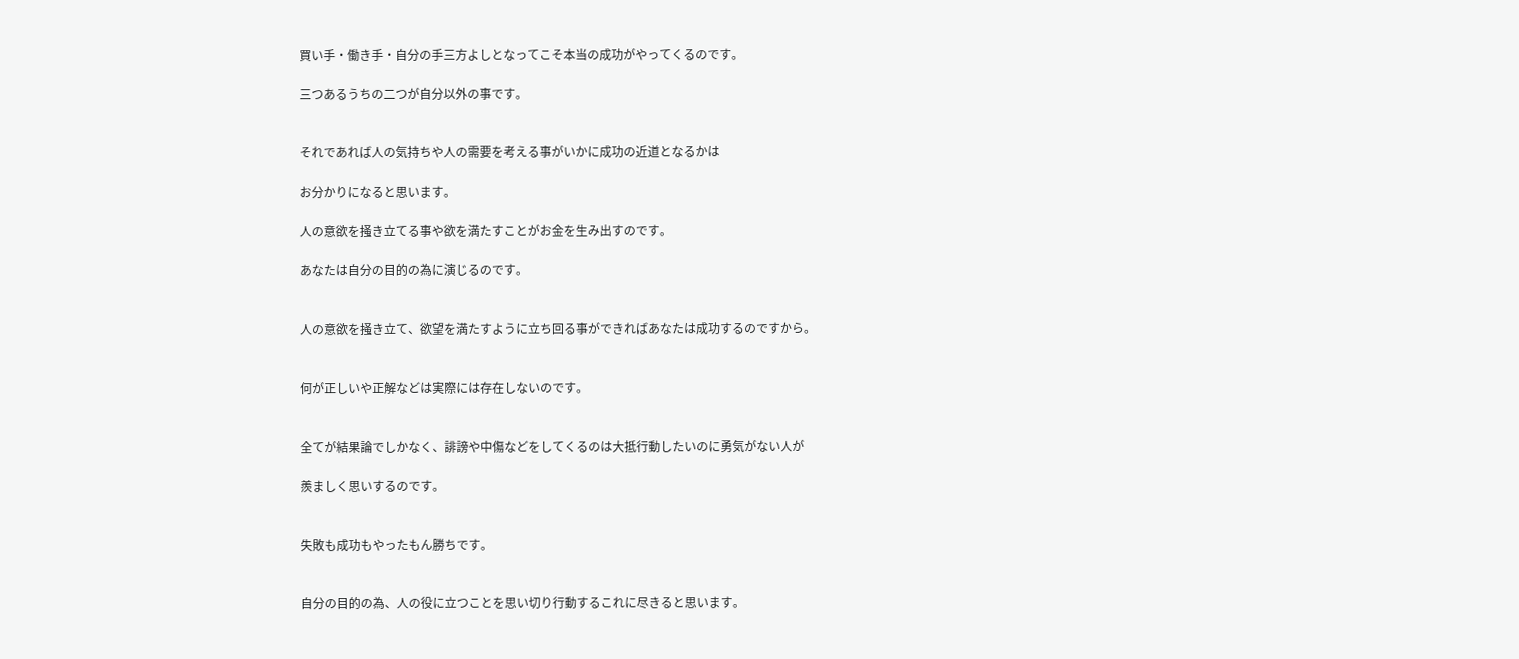買い手・働き手・自分の手三方よしとなってこそ本当の成功がやってくるのです。

三つあるうちの二つが自分以外の事です。


それであれば人の気持ちや人の需要を考える事がいかに成功の近道となるかは

お分かりになると思います。

人の意欲を掻き立てる事や欲を満たすことがお金を生み出すのです。

あなたは自分の目的の為に演じるのです。


人の意欲を掻き立て、欲望を満たすように立ち回る事ができればあなたは成功するのですから。


何が正しいや正解などは実際には存在しないのです。


全てが結果論でしかなく、誹謗や中傷などをしてくるのは大抵行動したいのに勇気がない人が

羨ましく思いするのです。


失敗も成功もやったもん勝ちです。


自分の目的の為、人の役に立つことを思い切り行動するこれに尽きると思います。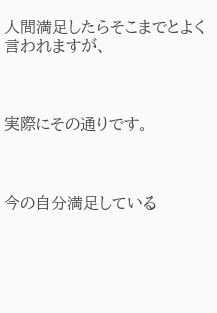人間満足したらそこまでとよく言われますが、



実際にその通りです。



今の自分満足している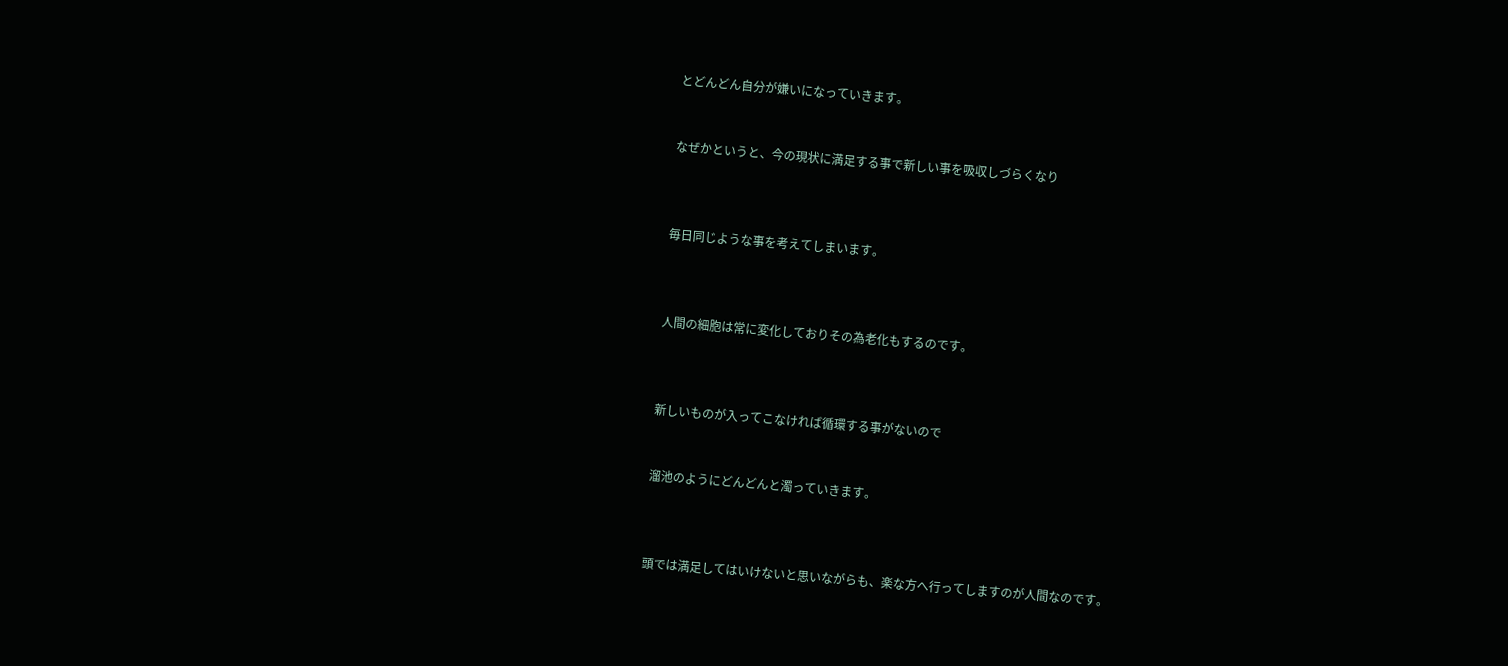とどんどん自分が嫌いになっていきます。


なぜかというと、今の現状に満足する事で新しい事を吸収しづらくなり



毎日同じような事を考えてしまいます。



人間の細胞は常に変化しておりその為老化もするのです。



新しいものが入ってこなければ循環する事がないので


溜池のようにどんどんと濁っていきます。



頭では満足してはいけないと思いながらも、楽な方へ行ってしますのが人間なのです。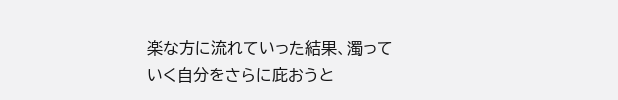楽な方に流れていった結果、濁っていく自分をさらに庇おうと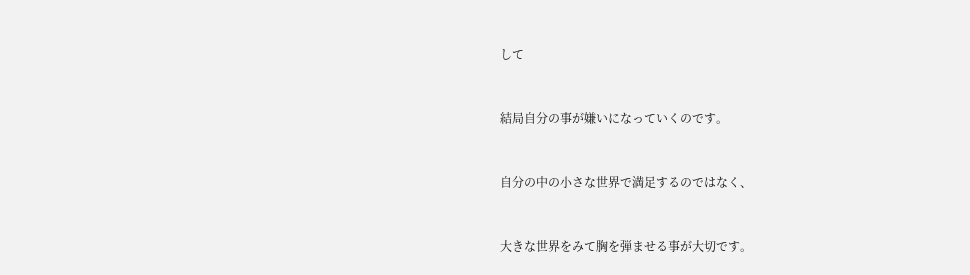して



結局自分の事が嫌いになっていくのです。



自分の中の小さな世界で満足するのではなく、



大きな世界をみて胸を弾ませる事が大切です。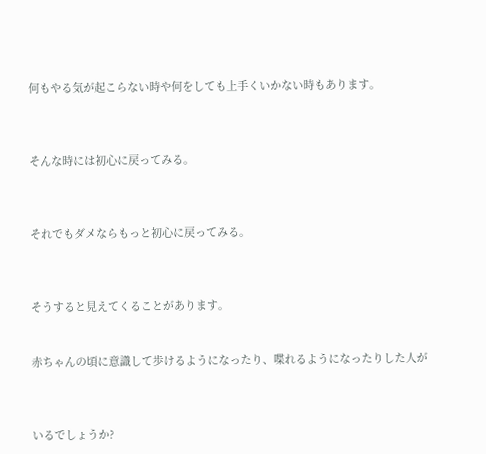何もやる気が起こらない時や何をしても上手くいかない時もあります。



そんな時には初心に戻ってみる。



それでもダメならもっと初心に戻ってみる。



そうすると見えてくることがあります。


赤ちゃんの頃に意識して歩けるようになったり、喋れるようになったりした人が



いるでしょうか?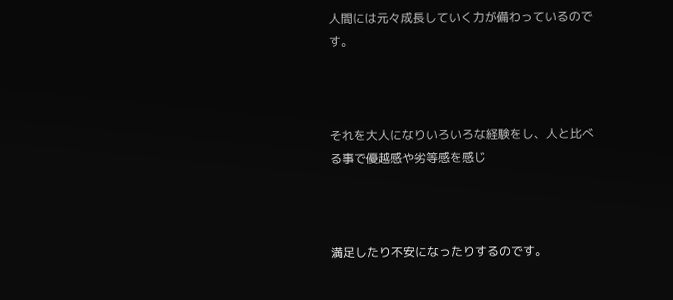人間には元々成長していく力が備わっているのです。



それを大人になりいろいろな経験をし、人と比べる事で優越感や劣等感を感じ



満足したり不安になったりするのです。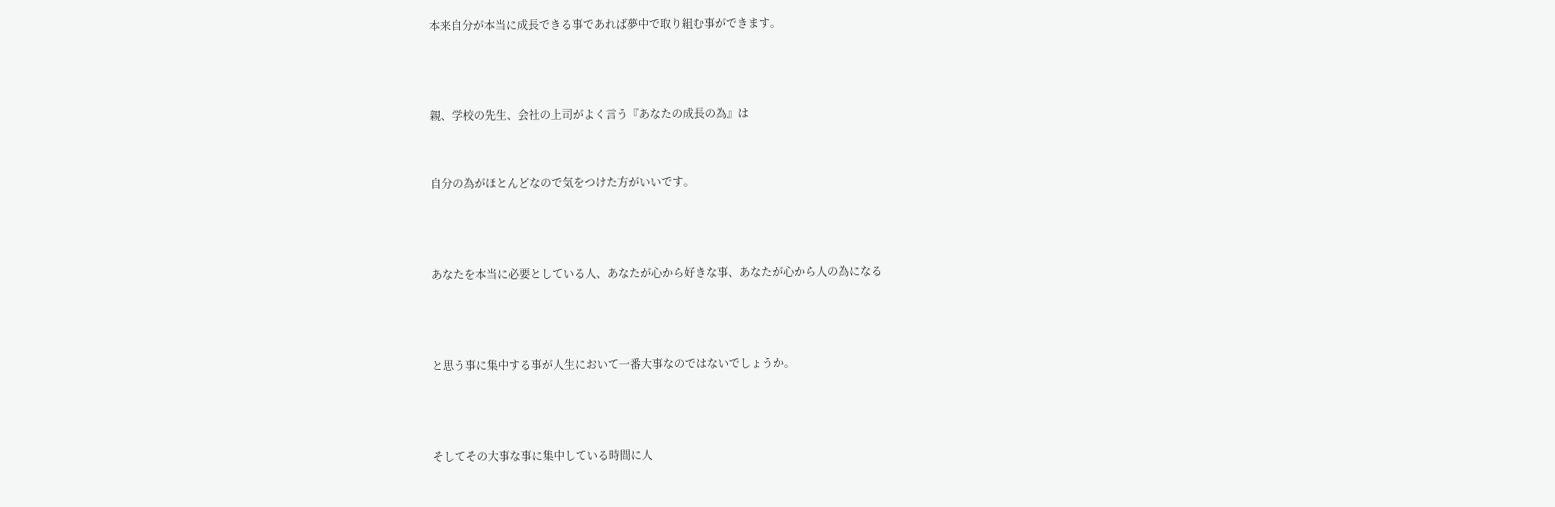本来自分が本当に成長できる事であれば夢中で取り組む事ができます。



親、学校の先生、会社の上司がよく言う『あなたの成長の為』は


自分の為がほとんどなので気をつけた方がいいです。



あなたを本当に必要としている人、あなたが心から好きな事、あなたが心から人の為になる



と思う事に集中する事が人生において一番大事なのではないでしょうか。



そしてその大事な事に集中している時間に人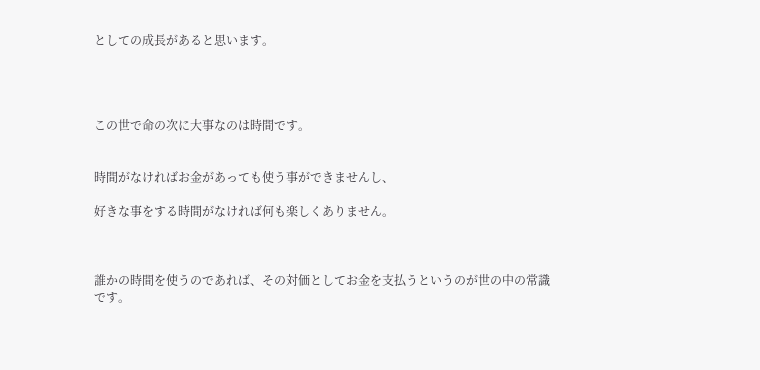としての成長があると思います。




この世で命の次に大事なのは時間です。


時間がなければお金があっても使う事ができませんし、

好きな事をする時間がなければ何も楽しくありません。



誰かの時間を使うのであれば、その対価としてお金を支払うというのが世の中の常識です。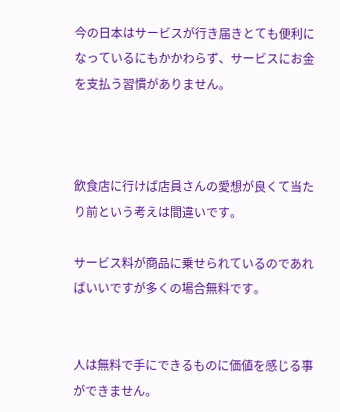今の日本はサービスが行き届きとても便利になっているにもかかわらず、サービスにお金を支払う習慣がありません。



飲食店に行けば店員さんの愛想が良くて当たり前という考えは間違いです。

サービス料が商品に乗せられているのであればいいですが多くの場合無料です。


人は無料で手にできるものに価値を感じる事ができません。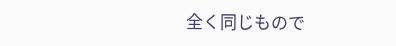全く同じもので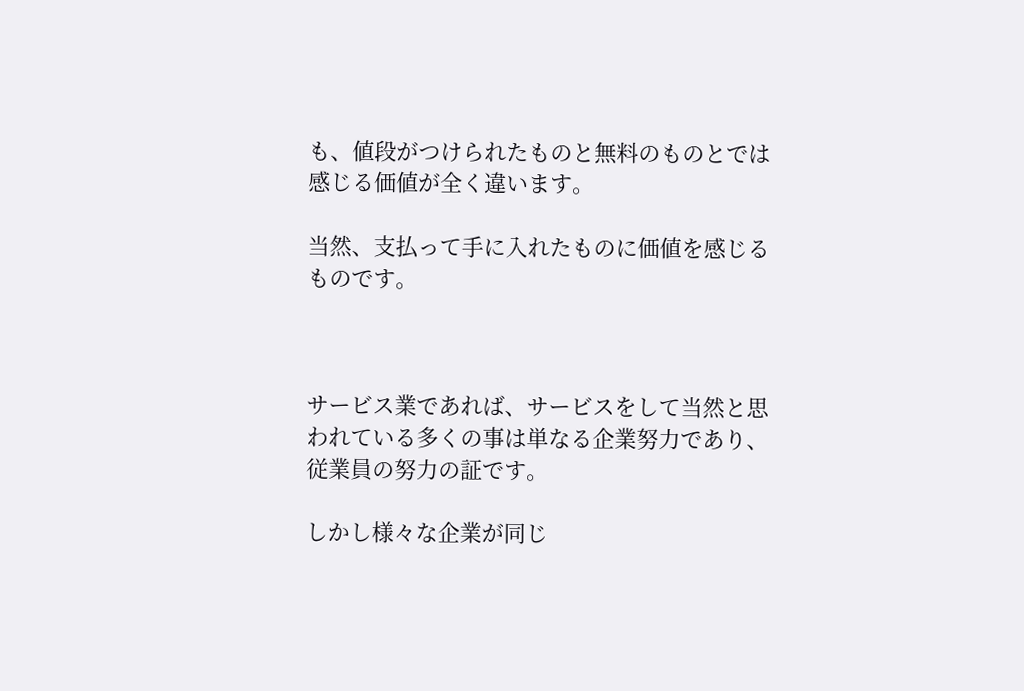も、値段がつけられたものと無料のものとでは感じる価値が全く違います。

当然、支払って手に入れたものに価値を感じるものです。



サービス業であれば、サービスをして当然と思われている多くの事は単なる企業努力であり、従業員の努力の証です。

しかし様々な企業が同じ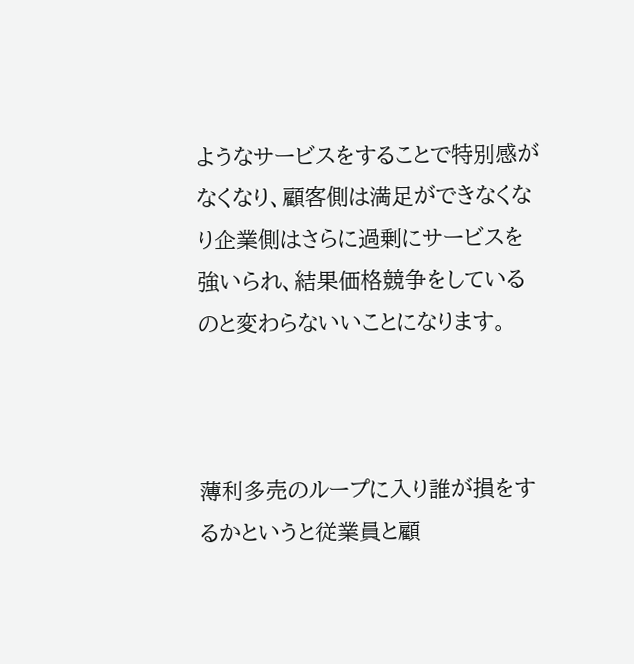ようなサービスをすることで特別感がなくなり、顧客側は満足ができなくなり企業側はさらに過剰にサービスを強いられ、結果価格競争をしているのと変わらないいことになります。



薄利多売のループに入り誰が損をするかというと従業員と顧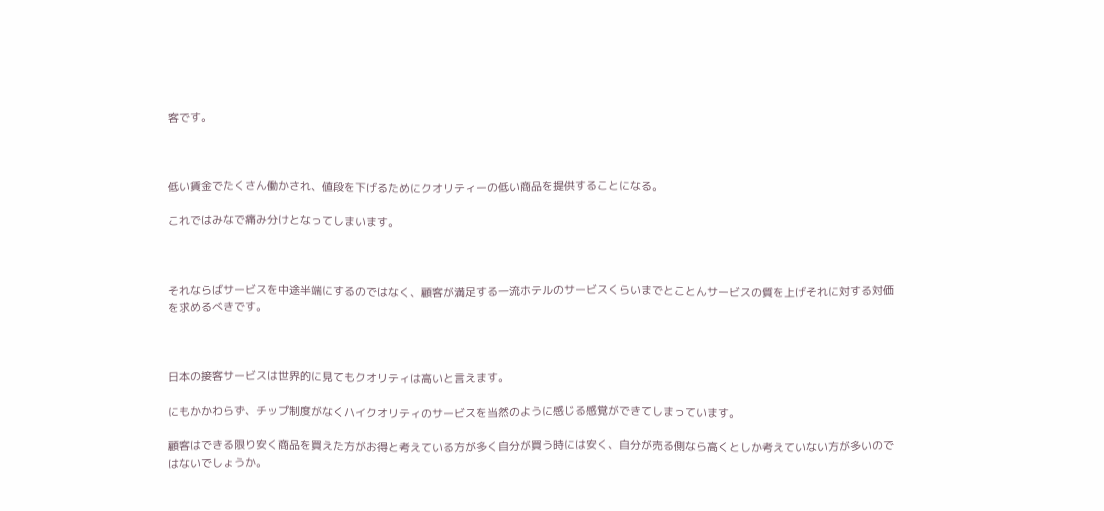客です。



低い賃金でたくさん働かされ、値段を下げるためにクオリティーの低い商品を提供することになる。

これではみなで痛み分けとなってしまいます。



それならばサービスを中途半端にするのではなく、顧客が満足する一流ホテルのサービスくらいまでとことんサービスの質を上げそれに対する対価を求めるべきです。



日本の接客サービスは世界的に見てもクオリティは高いと言えます。

にもかかわらず、チップ制度がなくハイクオリティのサービスを当然のように感じる感覚ができてしまっています。

顧客はできる限り安く商品を買えた方がお得と考えている方が多く自分が買う時には安く、自分が売る側なら高くとしか考えていない方が多いのではないでしょうか。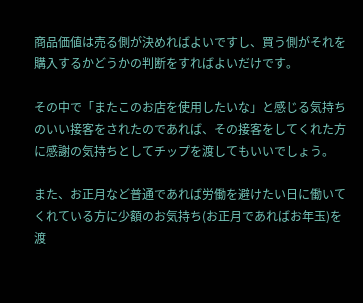商品価値は売る側が決めればよいですし、買う側がそれを購入するかどうかの判断をすればよいだけです。

その中で「またこのお店を使用したいな」と感じる気持ちのいい接客をされたのであれば、その接客をしてくれた方に感謝の気持ちとしてチップを渡してもいいでしょう。

また、お正月など普通であれば労働を避けたい日に働いてくれている方に少額のお気持ち(お正月であればお年玉)を渡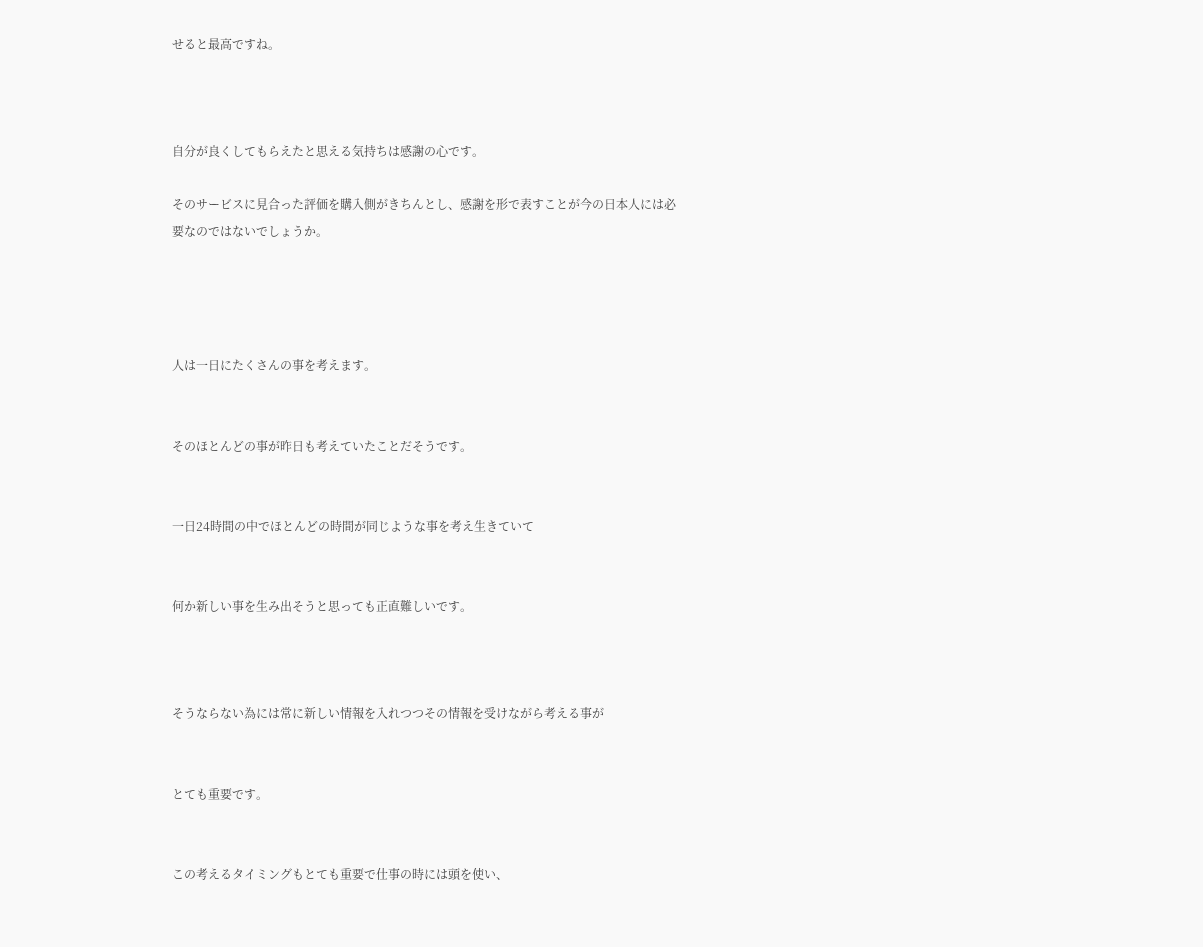せると最高ですね。



自分が良くしてもらえたと思える気持ちは感謝の心です。

そのサービスに見合った評価を購入側がきちんとし、感謝を形で表すことが今の日本人には必要なのではないでしょうか。




人は一日にたくさんの事を考えます。


そのほとんどの事が昨日も考えていたことだそうです。


一日24時間の中でほとんどの時間が同じような事を考え生きていて


何か新しい事を生み出そうと思っても正直難しいです。



そうならない為には常に新しい情報を入れつつその情報を受けながら考える事が


とても重要です。


この考えるタイミングもとても重要で仕事の時には頭を使い、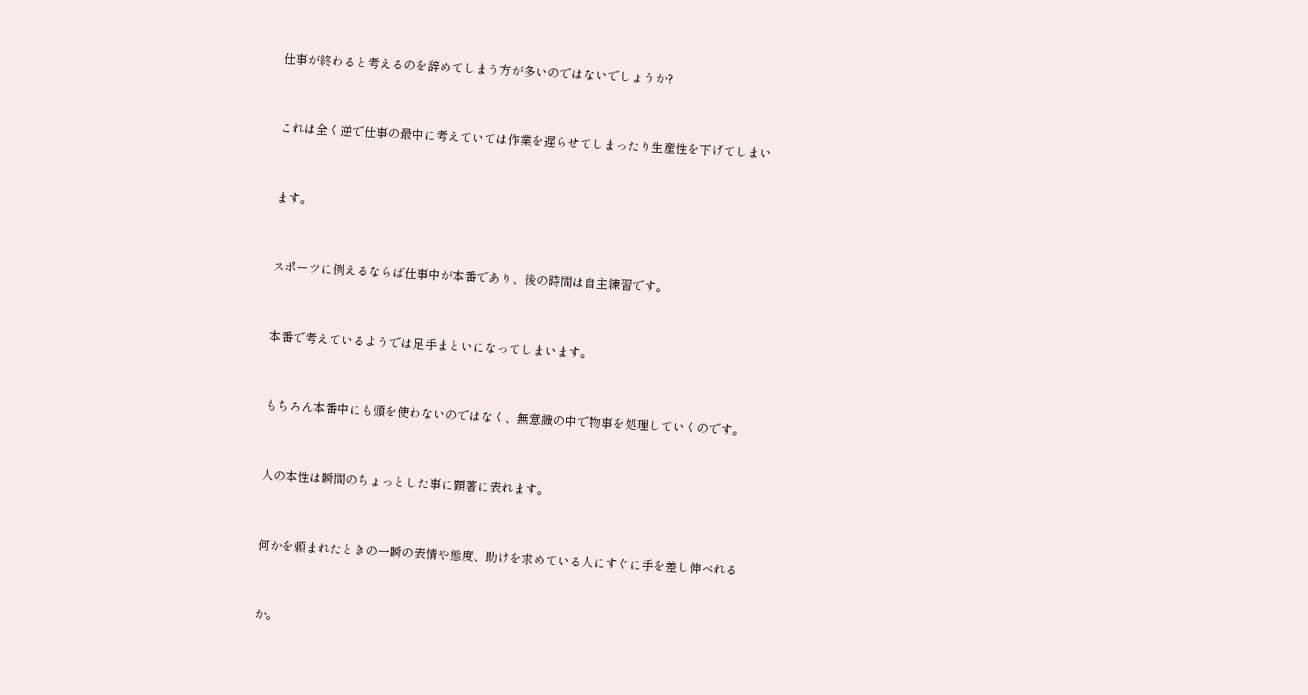仕事が終わると考えるのを辞めてしまう方が多いのではないでしょうか?



これは全く逆で仕事の最中に考えていては作業を遅らせてしまったり生産性を下げてしまい



ます。



スポーツに例えるならば仕事中が本番であり、後の時間は自主練習です。



本番で考えているようでは足手まといになってしまいます。



もちろん本番中にも頭を使わないのではなく、無意識の中で物事を処理していくのです。



人の本性は瞬間のちょっとした事に顕著に表れます。



何かを頼まれたときの一瞬の表情や態度、助けを求めている人にすぐに手を差し伸べれる



か。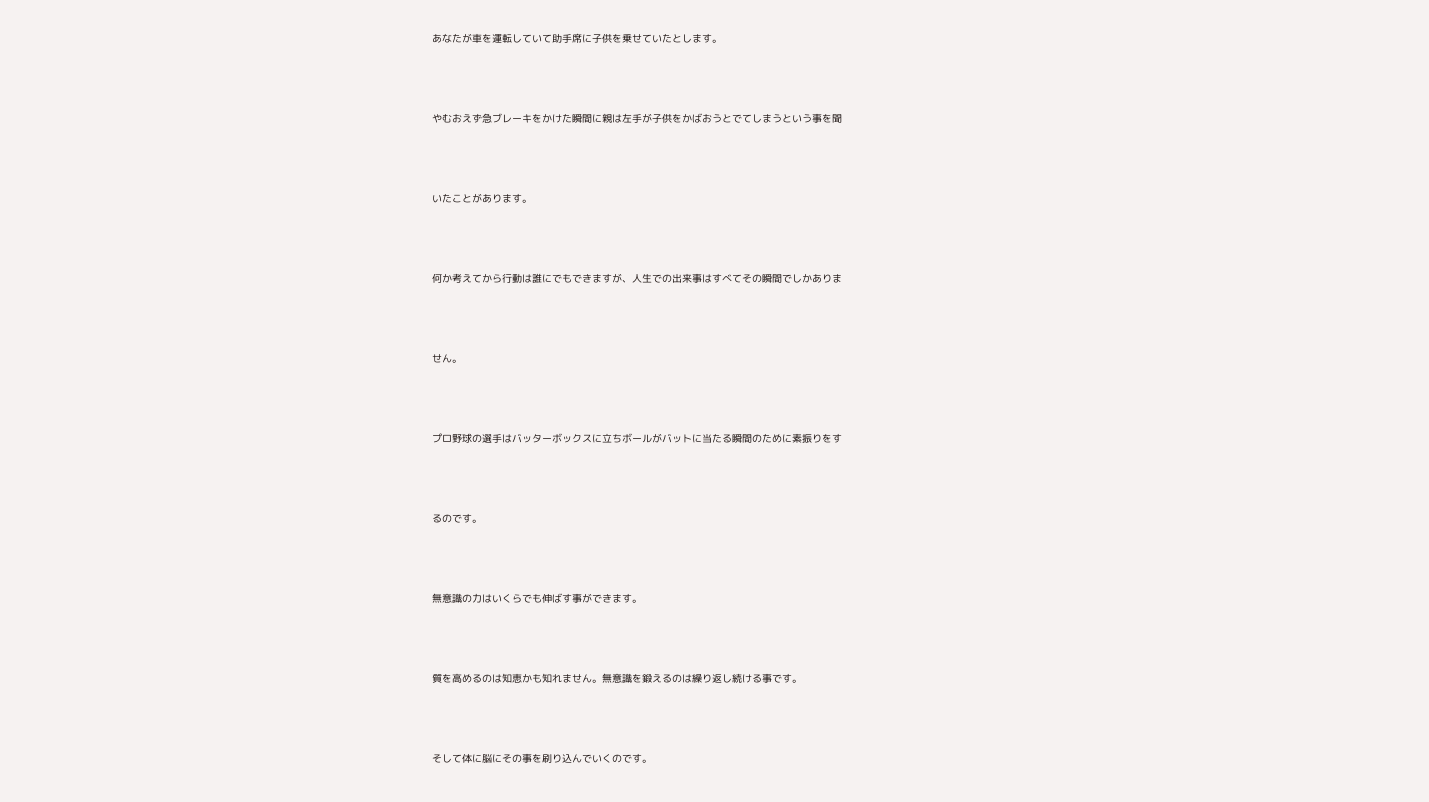あなたが車を運転していて助手席に子供を乗せていたとします。



やむおえず急ブレーキをかけた瞬間に親は左手が子供をかばおうとでてしまうという事を聞



いたことがあります。



何か考えてから行動は誰にでもできますが、人生での出来事はすべてその瞬間でしかありま



せん。



プロ野球の選手はバッターボックスに立ちボールがバットに当たる瞬間のために素振りをす



るのです。



無意識の力はいくらでも伸ばす事ができます。



質を高めるのは知恵かも知れません。無意識を鍛えるのは繰り返し続ける事です。



そして体に脳にその事を刷り込んでいくのです。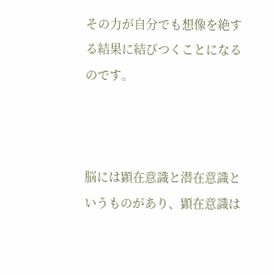その力が自分でも想像を絶する結果に結びつくことになるのです。



脳には顕在意識と潜在意識というものがあり、顕在意識は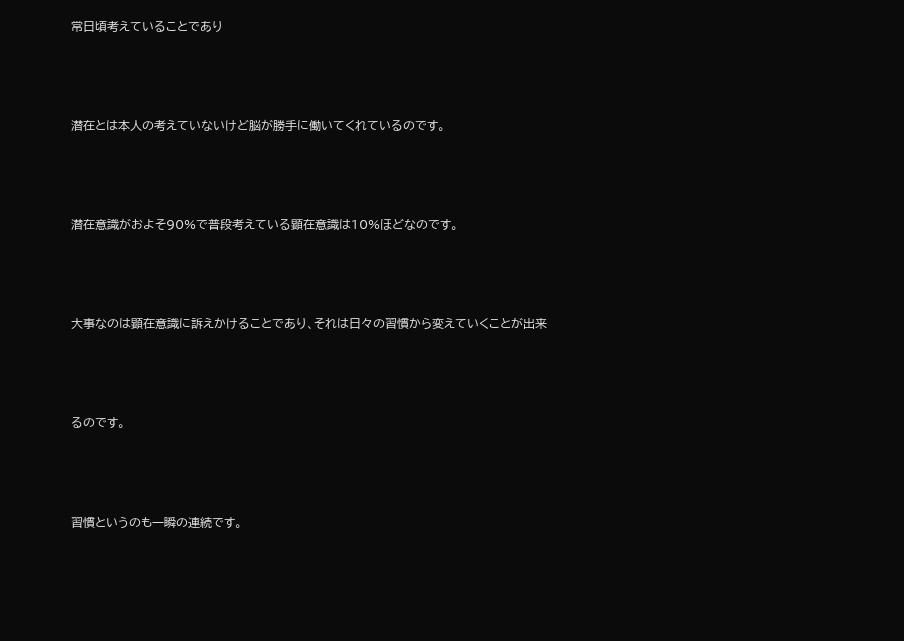常日頃考えていることであり



潜在とは本人の考えていないけど脳が勝手に働いてくれているのです。



潜在意識がおよそ90%で普段考えている顕在意識は10%ほどなのです。



大事なのは顕在意識に訴えかけることであり、それは日々の習慣から変えていくことが出来



るのです。



習慣というのも一瞬の連続です。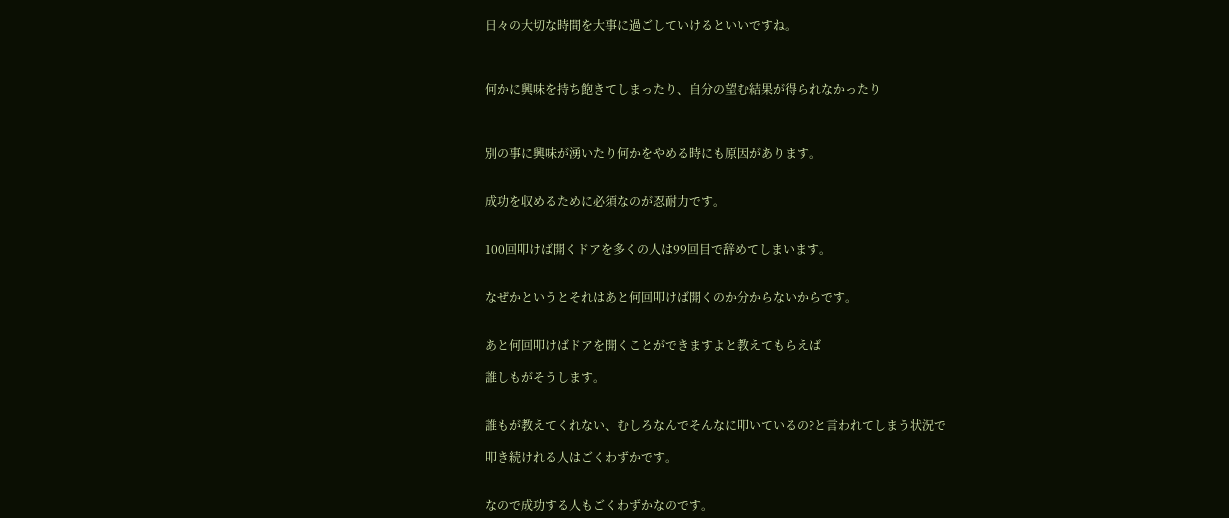日々の大切な時間を大事に過ごしていけるといいですね。



何かに興味を持ち飽きてしまったり、自分の望む結果が得られなかったり



別の事に興味が湧いたり何かをやめる時にも原因があります。


成功を収めるために必須なのが忍耐力です。


100回叩けば開くドアを多くの人は99回目で辞めてしまいます。


なぜかというとそれはあと何回叩けば開くのか分からないからです。


あと何回叩けばドアを開くことができますよと教えてもらえば

誰しもがそうします。


誰もが教えてくれない、むしろなんでそんなに叩いているの?と言われてしまう状況で

叩き続けれる人はごくわずかです。


なので成功する人もごくわずかなのです。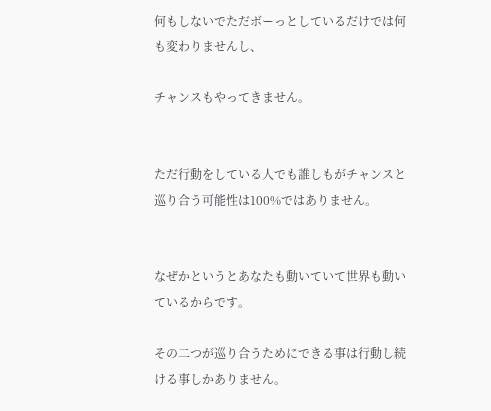何もしないでただボーっとしているだけでは何も変わりませんし、

チャンスもやってきません。


ただ行動をしている人でも誰しもがチャンスと巡り合う可能性は100%ではありません。


なぜかというとあなたも動いていて世界も動いているからです。

その二つが巡り合うためにできる事は行動し続ける事しかありません。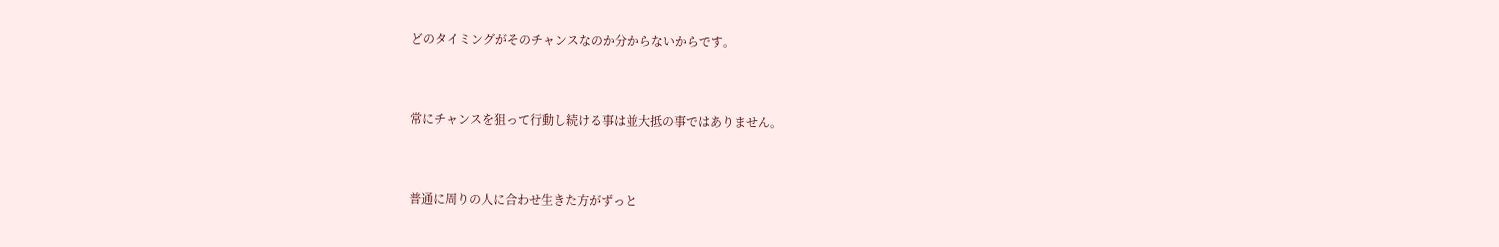どのタイミングがそのチャンスなのか分からないからです。


常にチャンスを狙って行動し続ける事は並大抵の事ではありません。


普通に周りの人に合わせ生きた方がずっと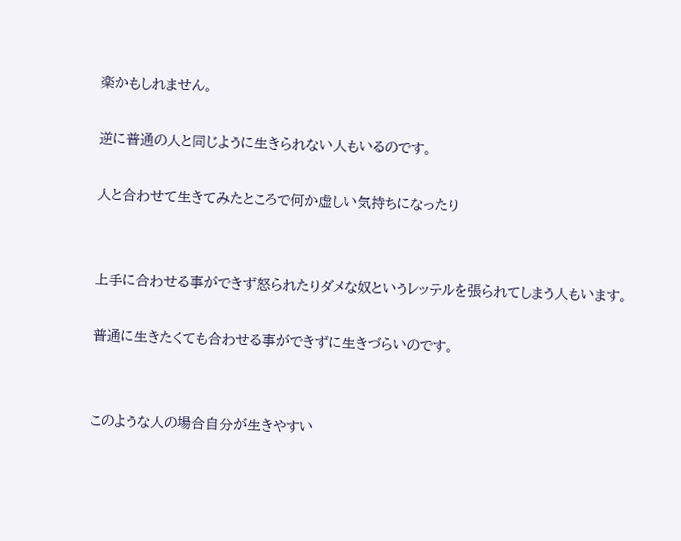楽かもしれません。

逆に普通の人と同じように生きられない人もいるのです。

人と合わせて生きてみたところで何か虚しい気持ちになったり


上手に合わせる事ができず怒られたりダメな奴というレッテルを張られてしまう人もいます。

普通に生きたくても合わせる事ができずに生きづらいのです。


このような人の場合自分が生きやすい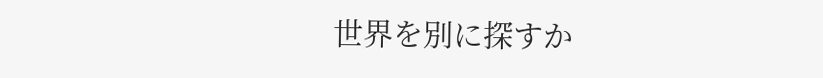世界を別に探すか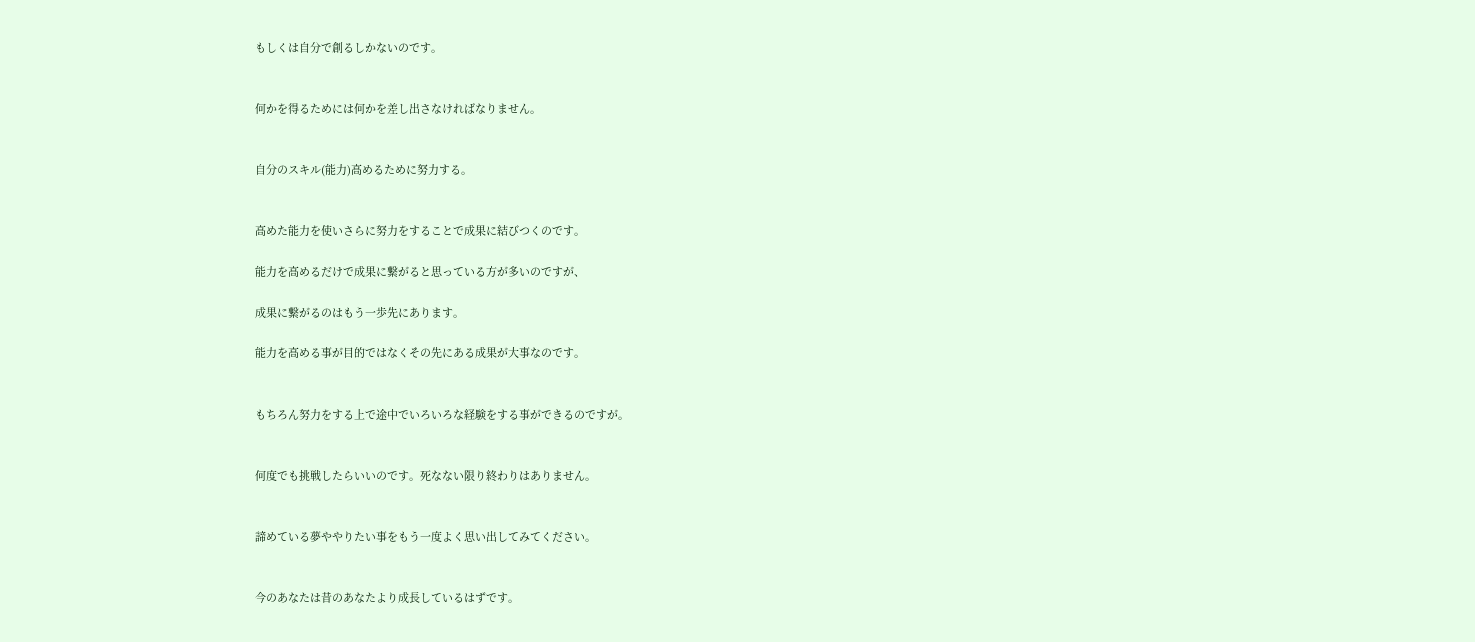もしくは自分で創るしかないのです。


何かを得るためには何かを差し出さなければなりません。


自分のスキル(能力)高めるために努力する。


高めた能力を使いさらに努力をすることで成果に結びつくのです。

能力を高めるだけで成果に繋がると思っている方が多いのですが、

成果に繋がるのはもう一歩先にあります。

能力を高める事が目的ではなくその先にある成果が大事なのです。


もちろん努力をする上で途中でいろいろな経験をする事ができるのですが。


何度でも挑戦したらいいのです。死なない限り終わりはありません。


諦めている夢ややりたい事をもう一度よく思い出してみてください。


今のあなたは昔のあなたより成長しているはずです。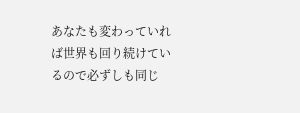あなたも変わっていれば世界も回り続けているので必ずしも同じ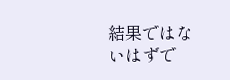結果ではないはずで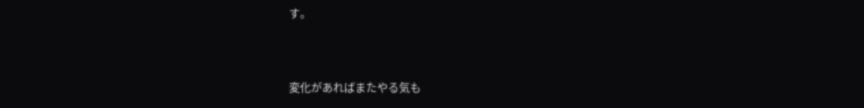す。


変化があればまたやる気も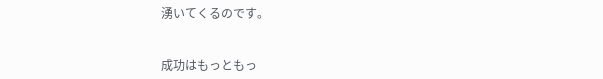湧いてくるのです。


成功はもっともっ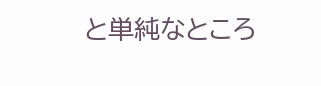と単純なところ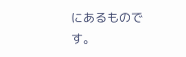にあるものです。